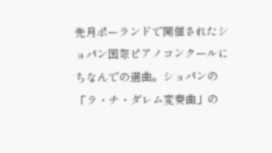先月ポーランドで開催されたショパン国際ピアノコンクールにちなんでの選曲。ショパンの「ラ・チ・ダレム変奏曲」の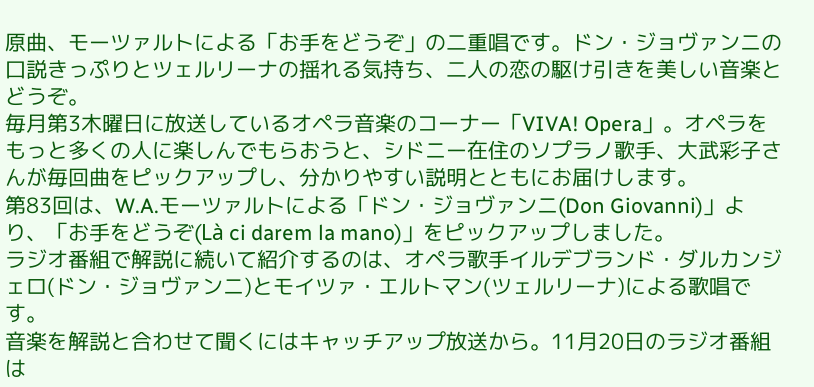原曲、モーツァルトによる「お手をどうぞ」の二重唱です。ドン・ジョヴァンニの口説きっぷりとツェルリーナの揺れる気持ち、二人の恋の駆け引きを美しい音楽とどうぞ。
毎月第3木曜日に放送しているオペラ音楽のコーナー「VIVA! Opera」。オペラをもっと多くの人に楽しんでもらおうと、シドニー在住のソプラノ歌手、大武彩子さんが毎回曲をピックアップし、分かりやすい説明とともにお届けします。
第83回は、W.A.モーツァルトによる「ドン・ジョヴァンニ(Don Giovanni)」より、「お手をどうぞ(Là ci darem la mano)」をピックアップしました。
ラジオ番組で解説に続いて紹介するのは、オペラ歌手イルデブランド・ダルカンジェロ(ドン・ジョヴァンニ)とモイツァ・エルトマン(ツェルリーナ)による歌唱です。
音楽を解説と合わせて聞くにはキャッチアップ放送から。11月20日のラジオ番組は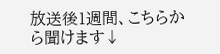放送後1週間、こちらから聞けます↓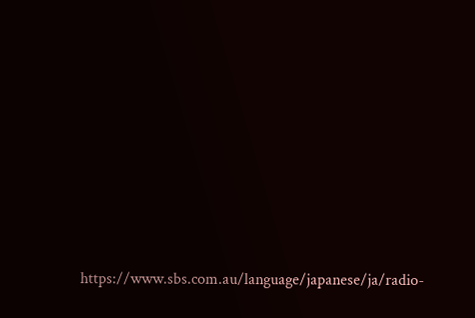https://www.sbs.com.au/language/japanese/ja/radio-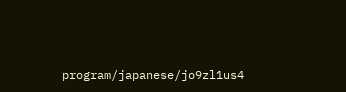program/japanese/jo9zl1us4